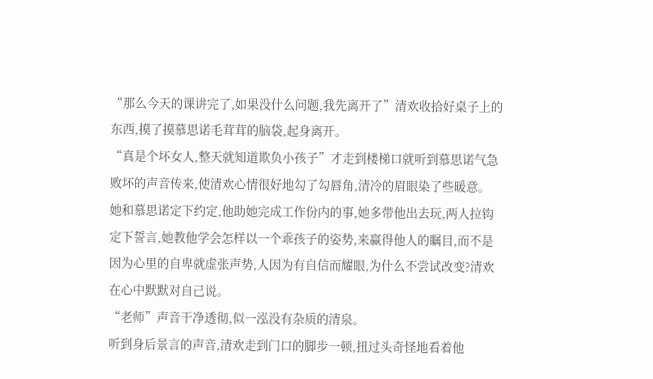“那么今天的课讲完了,如果没什么问题,我先离开了”清欢收拾好桌子上的东西,摸了摸慕思诺毛茸茸的脑袋,起身离开。
“真是个坏女人,整天就知道欺负小孩子”才走到楼梯口就听到慕思诺气急败坏的声音传来,使清欢心情很好地勾了勾唇角,清冷的眉眼染了些暖意。
她和慕思诺定下约定,他助她完成工作份内的事,她多带他出去玩,两人拉钩定下誓言,她教他学会怎样以一个乖孩子的姿势,来赢得他人的瞩目,而不是因为心里的自卑就虚张声势,人因为有自信而耀眼,为什么不尝试改变?清欢在心中默默对自己说。
“老师”声音干净透彻,似一泓没有杂质的清泉。
听到身后景言的声音,清欢走到门口的脚步一顿,扭过头奇怪地看着他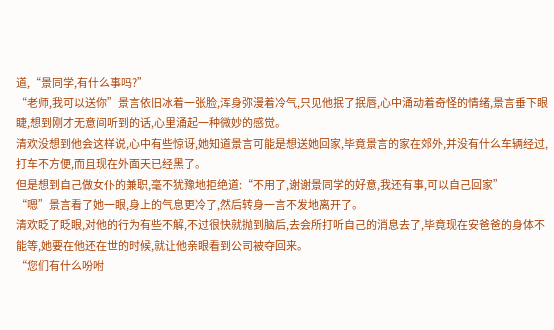道,“景同学,有什么事吗?”
“老师,我可以送你”景言依旧冰着一张脸,浑身弥漫着冷气,只见他抿了抿唇,心中涌动着奇怪的情绪,景言垂下眼睫,想到刚才无意间听到的话,心里涌起一种微妙的感觉。
清欢没想到他会这样说,心中有些惊讶,她知道景言可能是想送她回家,毕竟景言的家在郊外,并没有什么车辆经过,打车不方便,而且现在外面天已经黑了。
但是想到自己做女仆的兼职,毫不犹豫地拒绝道:“不用了,谢谢景同学的好意,我还有事,可以自己回家”
“嗯”景言看了她一眼,身上的气息更冷了,然后转身一言不发地离开了。
清欢眨了眨眼,对他的行为有些不解,不过很快就抛到脑后,去会所打听自己的消息去了,毕竟现在安爸爸的身体不能等,她要在他还在世的时候,就让他亲眼看到公司被夺回来。
“您们有什么吩咐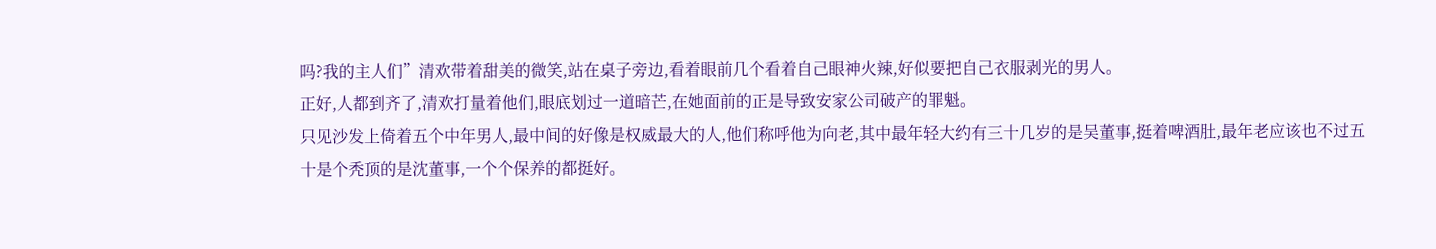吗?我的主人们”清欢带着甜美的微笑,站在桌子旁边,看着眼前几个看着自己眼神火辣,好似要把自己衣服剥光的男人。
正好,人都到齐了,清欢打量着他们,眼底划过一道暗芒,在她面前的正是导致安家公司破产的罪魁。
只见沙发上倚着五个中年男人,最中间的好像是权威最大的人,他们称呼他为向老,其中最年轻大约有三十几岁的是吴董事,挺着啤酒肚,最年老应该也不过五十是个秃顶的是沈董事,一个个保养的都挺好。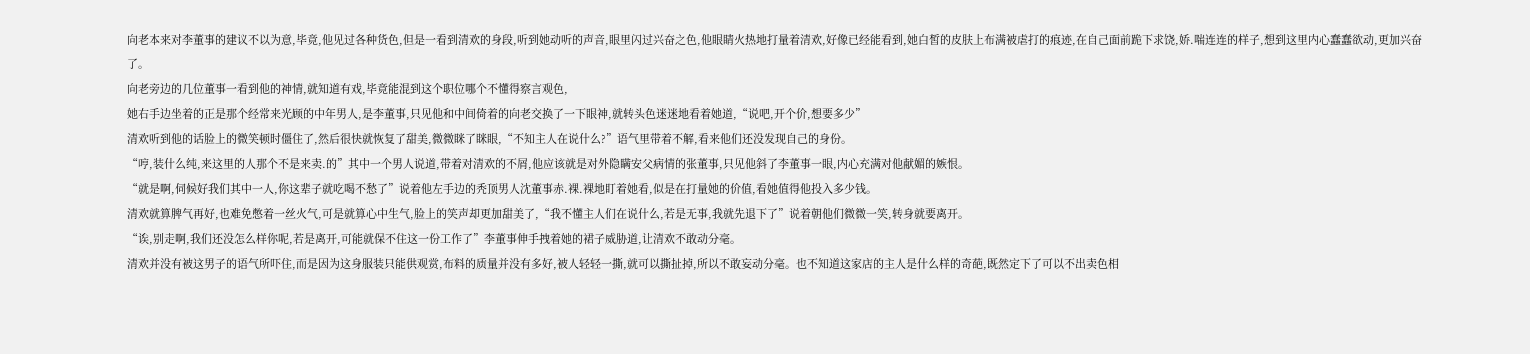向老本来对李董事的建议不以为意,毕竟,他见过各种货色,但是一看到清欢的身段,听到她动听的声音,眼里闪过兴奋之色,他眼睛火热地打量着清欢,好像已经能看到,她白皙的皮肤上布满被虐打的痕迹,在自己面前跪下求饶,娇.喘连连的样子,想到这里内心蠢蠢欲动,更加兴奋了。
向老旁边的几位董事一看到他的神情,就知道有戏,毕竟能混到这个职位哪个不懂得察言观色,
她右手边坐着的正是那个经常来光顾的中年男人,是李董事,只见他和中间倚着的向老交换了一下眼神,就转头色迷迷地看着她道,“说吧,开个价,想要多少”
清欢听到他的话脸上的微笑顿时僵住了,然后很快就恢复了甜美,微微眯了眯眼,“不知主人在说什么?”语气里带着不解,看来他们还没发现自己的身份。
“哼,装什么纯,来这里的人那个不是来卖.的”其中一个男人说道,带着对清欢的不屑,他应该就是对外隐瞒安父病情的张董事,只见他斜了李董事一眼,内心充满对他献媚的嫉恨。
“就是啊,伺候好我们其中一人,你这辈子就吃喝不愁了”说着他左手边的秃顶男人沈董事赤.裸.裸地盯着她看,似是在打量她的价值,看她值得他投入多少钱。
清欢就算脾气再好,也难免憋着一丝火气,可是就算心中生气,脸上的笑声却更加甜美了,“我不懂主人们在说什么,若是无事,我就先退下了”说着朝他们微微一笑,转身就要离开。
“诶,别走啊,我们还没怎么样你呢,若是离开,可能就保不住这一份工作了”李董事伸手拽着她的裙子威胁道,让清欢不敢动分毫。
清欢并没有被这男子的语气所吓住,而是因为这身服装只能供观赏,布料的质量并没有多好,被人轻轻一撕,就可以撕扯掉,所以不敢妄动分毫。也不知道这家店的主人是什么样的奇葩,既然定下了可以不出卖色相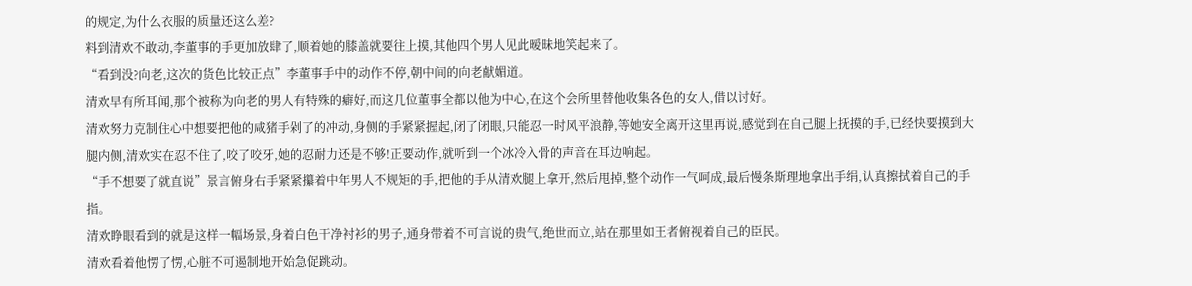的规定,为什么衣服的质量还这么差?
料到清欢不敢动,李董事的手更加放肆了,顺着她的膝盖就要往上摸,其他四个男人见此暧昧地笑起来了。
“看到没?向老,这次的货色比较正点”李董事手中的动作不停,朝中间的向老献媚道。
清欢早有所耳闻,那个被称为向老的男人有特殊的癖好,而这几位董事全都以他为中心,在这个会所里替他收集各色的女人,借以讨好。
清欢努力克制住心中想要把他的咸猪手剁了的冲动,身侧的手紧紧握起,闭了闭眼,只能忍一时风平浪静,等她安全离开这里再说,感觉到在自己腿上抚摸的手,已经快要摸到大腿内侧,清欢实在忍不住了,咬了咬牙,她的忍耐力还是不够!正要动作,就听到一个冰冷入骨的声音在耳边响起。
“手不想要了就直说”景言俯身右手紧紧攥着中年男人不规矩的手,把他的手从清欢腿上拿开,然后甩掉,整个动作一气呵成,最后慢条斯理地拿出手绢,认真擦拭着自己的手指。
清欢睁眼看到的就是这样一幅场景,身着白色干净衬衫的男子,通身带着不可言说的贵气,绝世而立,站在那里如王者俯视着自己的臣民。
清欢看着他愣了愣,心脏不可遏制地开始急促跳动。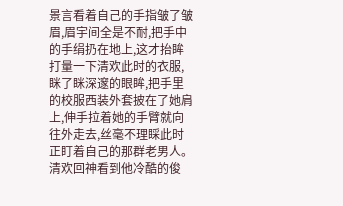景言看着自己的手指皱了皱眉,眉宇间全是不耐,把手中的手绢扔在地上,这才抬眸打量一下清欢此时的衣服,眯了眯深邃的眼眸,把手里的校服西装外套披在了她肩上,伸手拉着她的手臂就向往外走去,丝毫不理睬此时正盯着自己的那群老男人。
清欢回神看到他冷酷的俊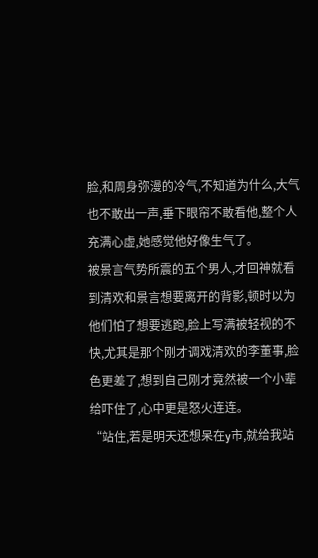脸,和周身弥漫的冷气,不知道为什么,大气也不敢出一声,垂下眼帘不敢看他,整个人充满心虚,她感觉他好像生气了。
被景言气势所震的五个男人,才回神就看到清欢和景言想要离开的背影,顿时以为他们怕了想要逃跑,脸上写满被轻视的不快,尤其是那个刚才调戏清欢的李董事,脸色更差了,想到自己刚才竟然被一个小辈给吓住了,心中更是怒火连连。
“站住,若是明天还想呆在y市,就给我站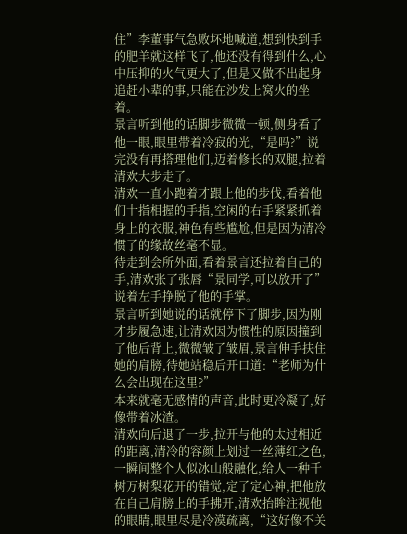住”李董事气急败坏地喊道,想到快到手的肥羊就这样飞了,他还没有得到什么,心中压抑的火气更大了,但是又做不出起身追赶小辈的事,只能在沙发上窝火的坐着。
景言听到他的话脚步微微一顿,侧身看了他一眼,眼里带着冷寂的光,“是吗?”说完没有再搭理他们,迈着修长的双腿,拉着清欢大步走了。
清欢一直小跑着才跟上他的步伐,看着他们十指相握的手指,空闲的右手紧紧抓着身上的衣服,神色有些尴尬,但是因为清冷惯了的缘故丝毫不显。
待走到会所外面,看着景言还拉着自己的手,清欢张了张唇“景同学,可以放开了”说着左手挣脱了他的手掌。
景言听到她说的话就停下了脚步,因为刚才步履急速,让清欢因为惯性的原因撞到了他后背上,微微皱了皱眉,景言伸手扶住她的肩膀,待她站稳后开口道:“老师为什么会出现在这里?”
本来就毫无感情的声音,此时更冷凝了,好像带着冰渣。
清欢向后退了一步,拉开与他的太过相近的距离,清冷的容颜上划过一丝薄红之色,一瞬间整个人似冰山般融化,给人一种千树万树梨花开的错觉,定了定心神,把他放在自己肩膀上的手拂开,清欢抬眸注视他的眼睛,眼里尽是冷漠疏离,“这好像不关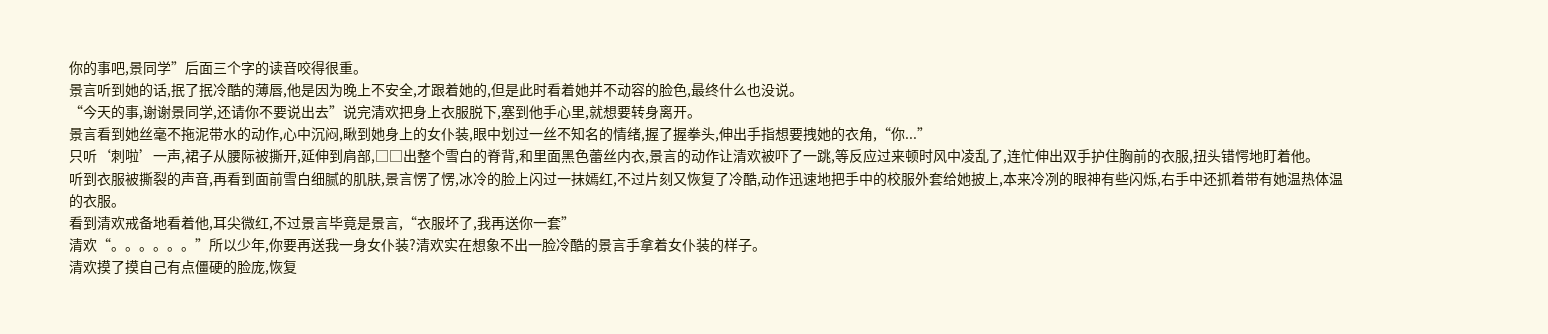你的事吧,景同学”后面三个字的读音咬得很重。
景言听到她的话,抿了抿冷酷的薄唇,他是因为晚上不安全,才跟着她的,但是此时看着她并不动容的脸色,最终什么也没说。
“今天的事,谢谢景同学,还请你不要说出去”说完清欢把身上衣服脱下,塞到他手心里,就想要转身离开。
景言看到她丝毫不拖泥带水的动作,心中沉闷,瞅到她身上的女仆装,眼中划过一丝不知名的情绪,握了握拳头,伸出手指想要拽她的衣角,“你...”
只听‘刺啦’一声,裙子从腰际被撕开,延伸到肩部,□□出整个雪白的脊背,和里面黑色蕾丝内衣,景言的动作让清欢被吓了一跳,等反应过来顿时风中凌乱了,连忙伸出双手护住胸前的衣服,扭头错愕地盯着他。
听到衣服被撕裂的声音,再看到面前雪白细腻的肌肤,景言愣了愣,冰冷的脸上闪过一抹嫣红,不过片刻又恢复了冷酷,动作迅速地把手中的校服外套给她披上,本来冷冽的眼神有些闪烁,右手中还抓着带有她温热体温的衣服。
看到清欢戒备地看着他,耳尖微红,不过景言毕竟是景言,“衣服坏了,我再送你一套”
清欢“。。。。。。”所以少年,你要再送我一身女仆装?清欢实在想象不出一脸冷酷的景言手拿着女仆装的样子。
清欢摸了摸自己有点僵硬的脸庞,恢复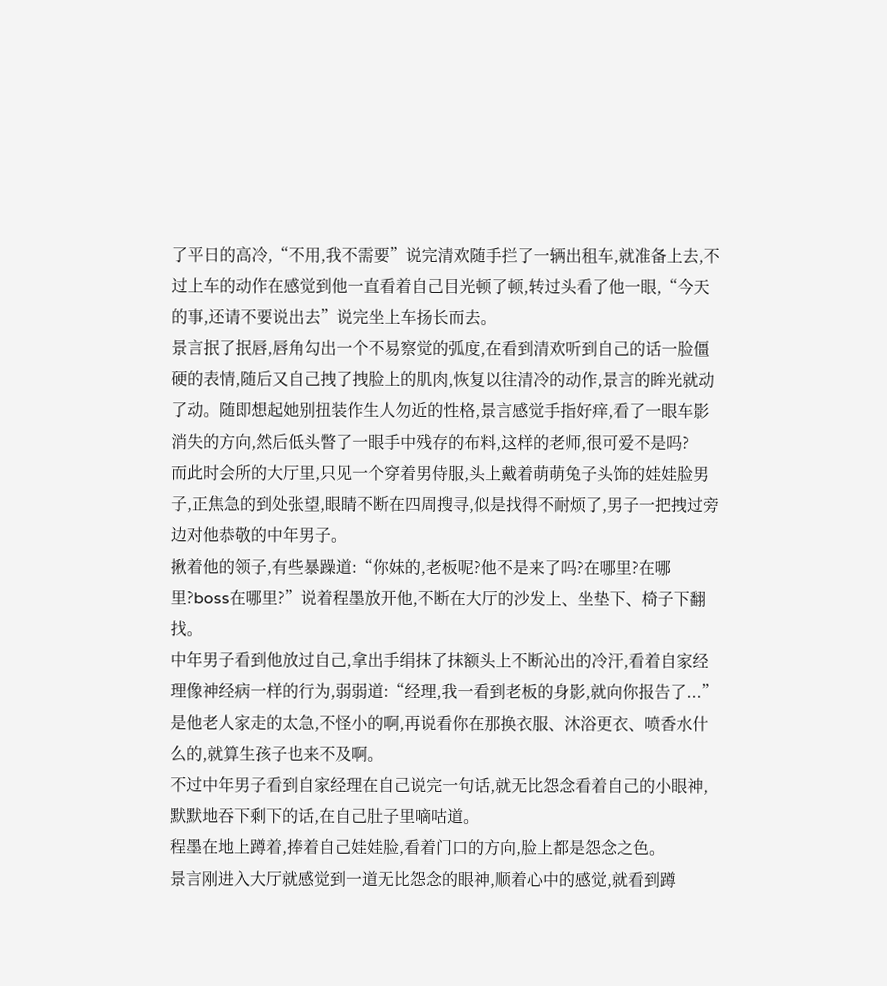了平日的高冷,“不用,我不需要”说完清欢随手拦了一辆出租车,就准备上去,不过上车的动作在感觉到他一直看着自己目光顿了顿,转过头看了他一眼,“今天的事,还请不要说出去”说完坐上车扬长而去。
景言抿了抿唇,唇角勾出一个不易察觉的弧度,在看到清欢听到自己的话一脸僵硬的表情,随后又自己拽了拽脸上的肌肉,恢复以往清冷的动作,景言的眸光就动了动。随即想起她别扭装作生人勿近的性格,景言感觉手指好痒,看了一眼车影消失的方向,然后低头瞥了一眼手中残存的布料,这样的老师,很可爱不是吗?
而此时会所的大厅里,只见一个穿着男侍服,头上戴着萌萌兔子头饰的娃娃脸男子,正焦急的到处张望,眼睛不断在四周搜寻,似是找得不耐烦了,男子一把拽过旁边对他恭敬的中年男子。
揪着他的领子,有些暴躁道:“你妹的,老板呢?他不是来了吗?在哪里?在哪里?boss在哪里?”说着程墨放开他,不断在大厅的沙发上、坐垫下、椅子下翻找。
中年男子看到他放过自己,拿出手绢抹了抹额头上不断沁出的冷汗,看着自家经理像神经病一样的行为,弱弱道:“经理,我一看到老板的身影,就向你报告了...”是他老人家走的太急,不怪小的啊,再说看你在那换衣服、沐浴更衣、喷香水什么的,就算生孩子也来不及啊。
不过中年男子看到自家经理在自己说完一句话,就无比怨念看着自己的小眼神,默默地吞下剩下的话,在自己肚子里嘀咕道。
程墨在地上蹲着,捧着自己娃娃脸,看着门口的方向,脸上都是怨念之色。
景言刚进入大厅就感觉到一道无比怨念的眼神,顺着心中的感觉,就看到蹲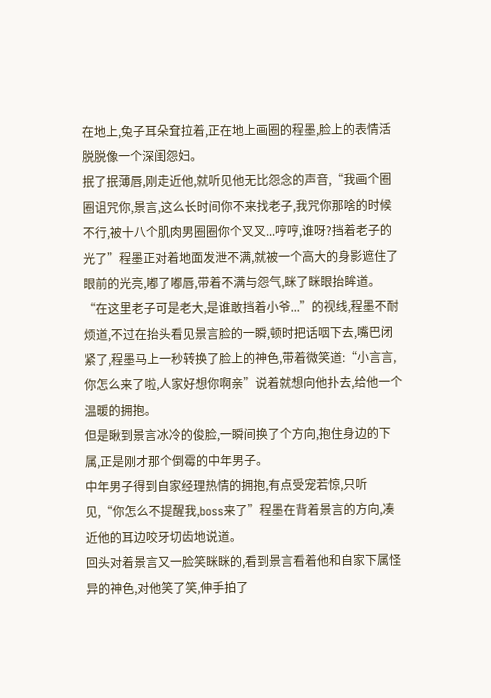在地上,兔子耳朵耷拉着,正在地上画圈的程墨,脸上的表情活脱脱像一个深闺怨妇。
抿了抿薄唇,刚走近他,就听见他无比怨念的声音,“我画个圈圈诅咒你,景言,这么长时间你不来找老子,我咒你那啥的时候不行,被十八个肌肉男圈圈你个叉叉...哼哼,谁呀?挡着老子的光了”程墨正对着地面发泄不满,就被一个高大的身影遮住了眼前的光亮,嘟了嘟唇,带着不满与怨气,眯了眯眼抬眸道。
“在这里老子可是老大,是谁敢挡着小爷...”的视线,程墨不耐烦道,不过在抬头看见景言脸的一瞬,顿时把话咽下去,嘴巴闭紧了,程墨马上一秒转换了脸上的神色,带着微笑道:“小言言,你怎么来了啦,人家好想你啊亲”说着就想向他扑去,给他一个温暖的拥抱。
但是瞅到景言冰冷的俊脸,一瞬间换了个方向,抱住身边的下属,正是刚才那个倒霉的中年男子。
中年男子得到自家经理热情的拥抱,有点受宠若惊,只听见,“你怎么不提醒我,boss来了”程墨在背着景言的方向,凑近他的耳边咬牙切齿地说道。
回头对着景言又一脸笑眯眯的,看到景言看着他和自家下属怪异的神色,对他笑了笑,伸手拍了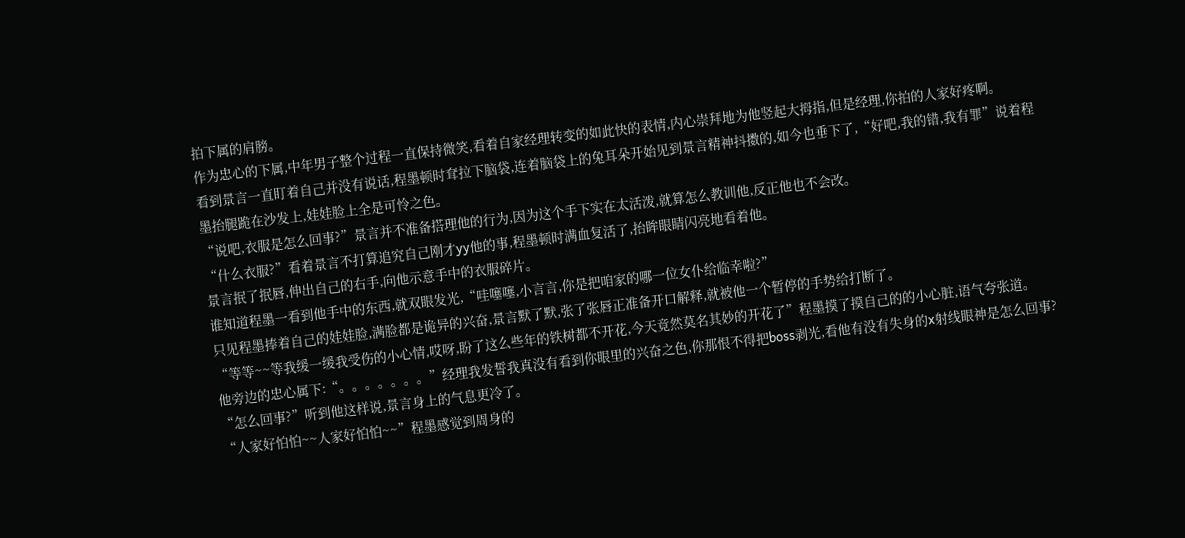拍下属的肩膀。
作为忠心的下属,中年男子整个过程一直保持微笑,看着自家经理转变的如此快的表情,内心崇拜地为他竖起大拇指,但是经理,你拍的人家好疼啊。
看到景言一直盯着自己并没有说话,程墨顿时耷拉下脑袋,连着脑袋上的兔耳朵开始见到景言精神抖擞的,如今也垂下了,“好吧,我的错,我有罪”说着程墨抬腿跪在沙发上,娃娃脸上全是可怜之色。
“说吧,衣服是怎么回事?”景言并不准备搭理他的行为,因为这个手下实在太活泼,就算怎么教训他,反正他也不会改。
“什么衣服?”看着景言不打算追究自己刚才yy他的事,程墨顿时满血复活了,抬眸眼睛闪亮地看着他。
景言抿了抿唇,伸出自己的右手,向他示意手中的衣服碎片。
谁知道程墨一看到他手中的东西,就双眼发光,“哇噻噻,小言言,你是把咱家的哪一位女仆给临幸啦?”
只见程墨捧着自己的娃娃脸,满脸都是诡异的兴奋,景言默了默,张了张唇正准备开口解释,就被他一个暂停的手势给打断了。
“等等~~等我缓一缓我受伤的小心情,哎呀,盼了这么些年的铁树都不开花,今天竟然莫名其妙的开花了”程墨摸了摸自己的的小心脏,语气夸张道。
他旁边的忠心属下:“。。。。。。。”经理我发誓我真没有看到你眼里的兴奋之色,你那恨不得把boss剥光,看他有没有失身的x射线眼神是怎么回事?
“怎么回事?”听到他这样说,景言身上的气息更冷了。
“人家好怕怕~~人家好怕怕~~”程墨感觉到周身的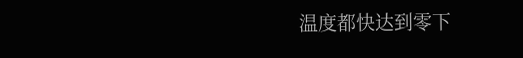温度都快达到零下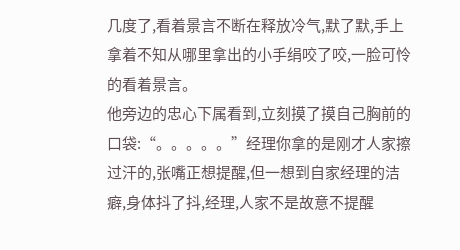几度了,看着景言不断在释放冷气,默了默,手上拿着不知从哪里拿出的小手绢咬了咬,一脸可怜的看着景言。
他旁边的忠心下属看到,立刻摸了摸自己胸前的口袋:“。。。。。”经理你拿的是刚才人家擦过汗的,张嘴正想提醒,但一想到自家经理的洁癖,身体抖了抖,经理,人家不是故意不提醒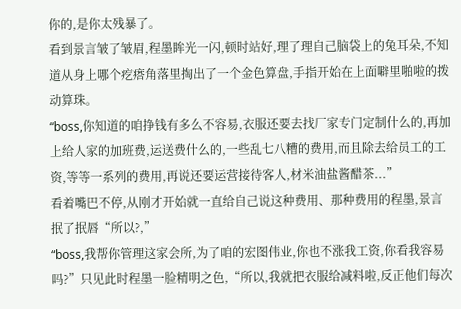你的,是你太残暴了。
看到景言皱了皱眉,程墨眸光一闪,顿时站好,理了理自己脑袋上的兔耳朵,不知道从身上哪个疙瘩角落里掏出了一个金色算盘,手指开始在上面噼里啪啦的拨动算珠。
“boss,你知道的咱挣钱有多么不容易,衣服还要去找厂家专门定制什么的,再加上给人家的加班费,运送费什么的,一些乱七八糟的费用,而且除去给员工的工资,等等一系列的费用,再说还要运营接待客人,材米油盐酱醋茶...”
看着嘴巴不停,从刚才开始就一直给自己说这种费用、那种费用的程墨,景言抿了抿唇“所以?,”
“boss,我帮你管理这家会所,为了咱的宏图伟业,你也不涨我工资,你看我容易吗?”只见此时程墨一脸精明之色,“所以,我就把衣服给减料啦,反正他们每次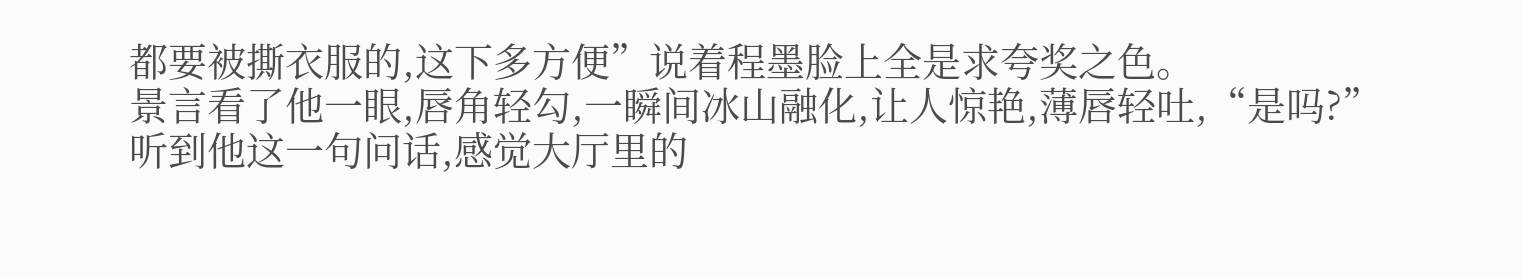都要被撕衣服的,这下多方便”说着程墨脸上全是求夸奖之色。
景言看了他一眼,唇角轻勾,一瞬间冰山融化,让人惊艳,薄唇轻吐,“是吗?”
听到他这一句问话,感觉大厅里的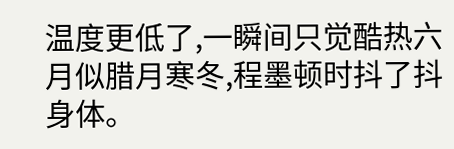温度更低了,一瞬间只觉酷热六月似腊月寒冬,程墨顿时抖了抖身体。